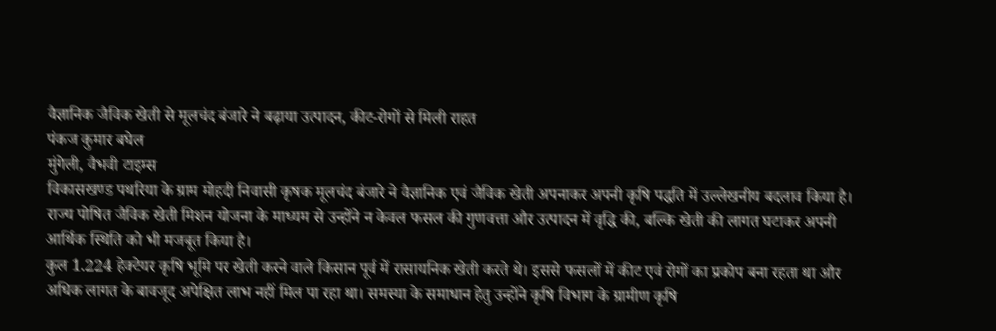वैज्ञानिक जैविक खेती से मूलचंद बंजारे ने बढ़ाया उत्पादन, कीट-रोगों से मिली राहत
पंकज कुमार बघेल
मुंगेली, वैभवी टाइम्स
विकासखण्ड पथरिया के ग्राम मोहदी निवासी कृषक मूलचंद बंजारे ने वैज्ञानिक एवं जैविक खेती अपनाकर अपनी कृषि पद्धति में उल्लेखनीय बदलाव किया है। राज्य पोषित जैविक खेती मिशन योजना के माध्यम से उन्होंने न केवल फसल की गुणवत्ता और उत्पादन में वृद्धि की, बल्कि खेती की लागत घटाकर अपनी आर्थिक स्थिति को भी मजबूत किया है।
कुल 1.224 हेक्टेयर कृषि भूमि पर खेती करने वाले किसान पूर्व में रासायनिक खेती करते थे। इससे फसलों में कीट एवं रोगों का प्रकोप बना रहता था और अधिक लागत के बावजूद अपेक्षित लाभ नहीं मिल पा रहा था। समस्या के समाधान हेतु उन्होंने कृषि विभाग के ग्रामीण कृषि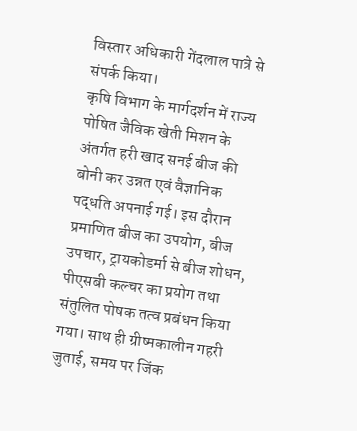विस्तार अधिकारी गेंदलाल पात्रे से संपर्क किया।
कृषि विभाग के मार्गदर्शन में राज्य पोषित जैविक खेती मिशन के अंतर्गत हरी खाद सनई बीज की बोनी कर उन्नत एवं वैज्ञानिक पद्धति अपनाई गई। इस दौरान प्रमाणित बीज का उपयोग, बीज उपचार, ट्रायकोडर्मा से बीज शोधन, पीएसबी कल्चर का प्रयोग तथा संतुलित पोषक तत्व प्रबंधन किया गया। साथ ही ग्रीष्मकालीन गहरी जुताई, समय पर जिंक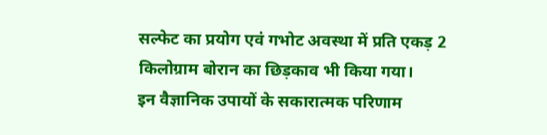सल्फेट का प्रयोग एवं गभोट अवस्था में प्रति एकड़ 2 किलोग्राम बोरान का छिड़काव भी किया गया।
इन वैज्ञानिक उपायों के सकारात्मक परिणाम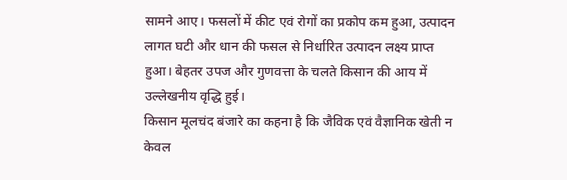सामने आए। फसलों में कीट एवं रोगों का प्रकोप कम हुआ, उत्पादन लागत घटी और धान की फसल से निर्धारित उत्पादन लक्ष्य प्राप्त हुआ। बेहतर उपज और गुणवत्ता के चलते किसान की आय में उल्लेखनीय वृद्धि हुई।
किसान मूलचंद बंजारे का कहना है कि जैविक एवं वैज्ञानिक खेती न केवल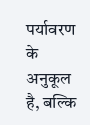पर्यावरण के अनुकूल है, बल्कि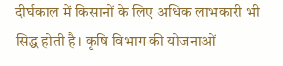दीर्घकाल में किसानों के लिए अधिक लाभकारी भी सिद्ध होती है। कृषि विभाग की योजनाओं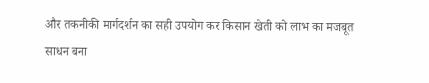और तकनीकी मार्गदर्शन का सही उपयोग कर किसान खेती को लाभ का मजबूत साधन बना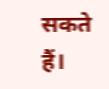सकते हैं।